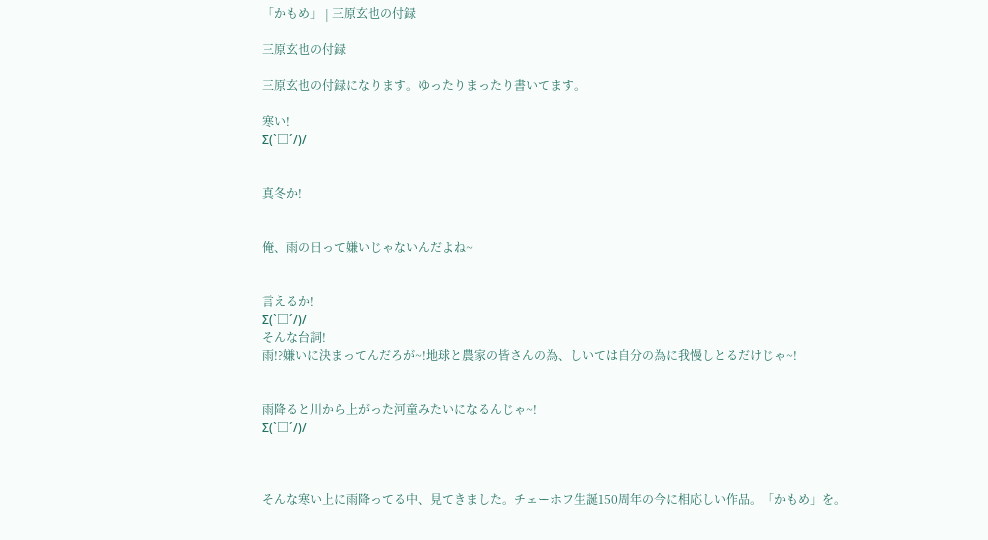「かもめ」 | 三原玄也の付録

三原玄也の付録

三原玄也の付録になります。ゆったりまったり書いてます。

寒い!
Σ(`□´/)/


真冬か!


俺、雨の日って嫌いじゃないんだよね~


言えるか!
Σ(`□´/)/
そんな台詞!
雨!?嫌いに決まってんだろが~!地球と農家の皆さんの為、しいては自分の為に我慢しとるだけじゃ~!


雨降ると川から上がった河童みたいになるんじゃ~!
Σ(`□´/)/



そんな寒い上に雨降ってる中、見てきました。チェーホフ生誕150周年の今に相応しい作品。「かもめ」を。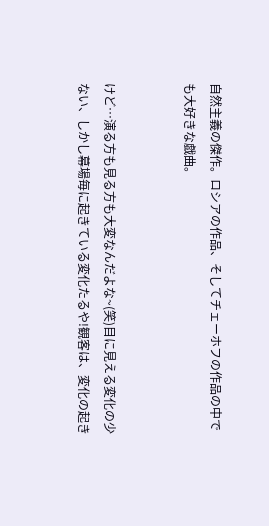自然主義の傑作。ロシアの作品、そしてチェーホフの作品の中でも大好きな戯曲。


けど…演る方も見る方も大変なんだよな~(笑)目に見える変化の少ない、しかし幕場毎に起きている変化たるや!観客は、変化の起き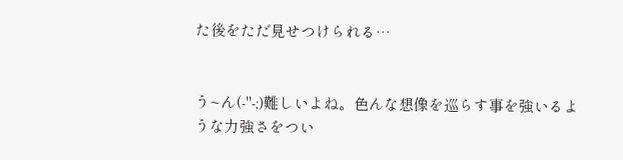た後をただ見せつけられる…


う~ん(-"-;)難しいよね。色んな想像を巡らす事を強いるような力強さをつい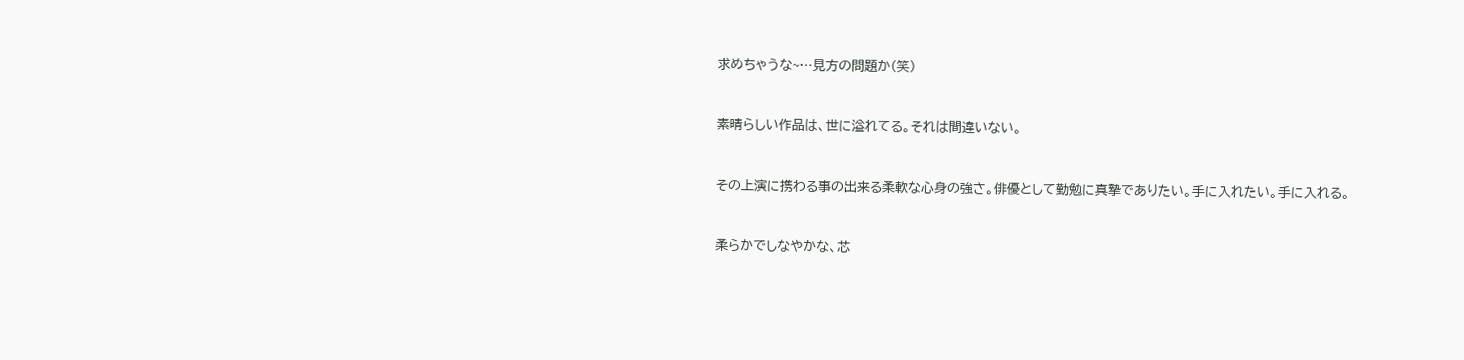求めちゃうな~…見方の問題か(笑)


素晴らしい作品は、世に溢れてる。それは間違いない。


その上演に携わる事の出来る柔軟な心身の強さ。俳優として勤勉に真摯でありたい。手に入れたい。手に入れる。


柔らかでしなやかな、芯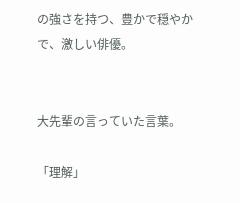の強さを持つ、豊かで穏やかで、激しい俳優。


大先輩の言っていた言葉。

「理解」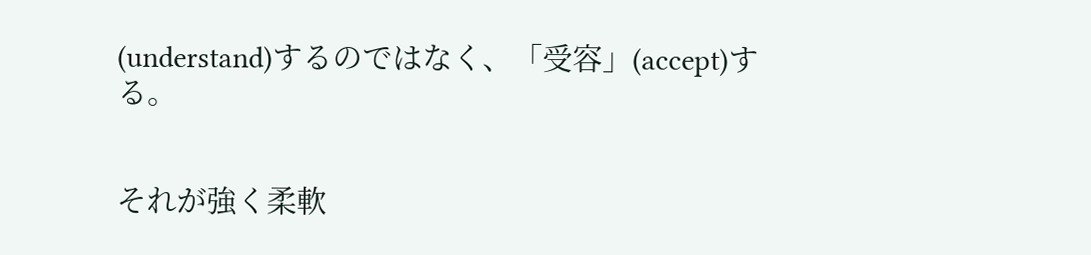(understand)するのではなく、「受容」(accept)する。


それが強く柔軟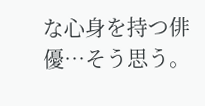な心身を持つ俳優…そう思う。